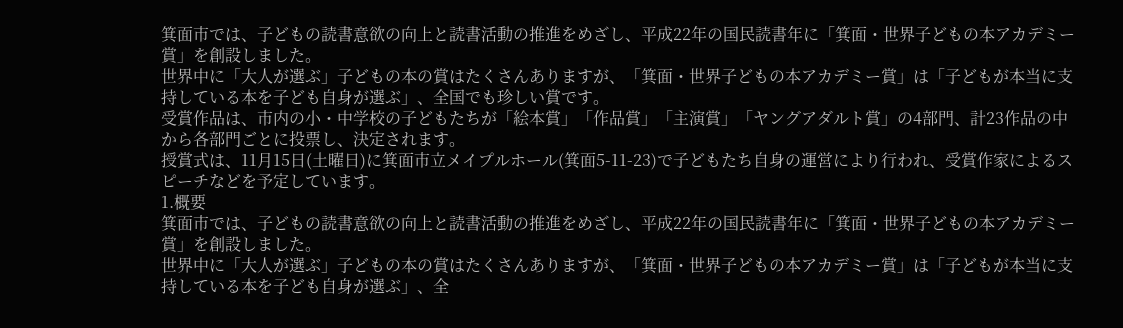箕面市では、子どもの読書意欲の向上と読書活動の推進をめざし、平成22年の国民読書年に「箕面・世界子どもの本アカデミー賞」を創設しました。
世界中に「大人が選ぶ」子どもの本の賞はたくさんありますが、「箕面・世界子どもの本アカデミー賞」は「子どもが本当に支持している本を子ども自身が選ぶ」、全国でも珍しい賞です。
受賞作品は、市内の小・中学校の子どもたちが「絵本賞」「作品賞」「主演賞」「ヤングアダルト賞」の4部門、計23作品の中から各部門ごとに投票し、決定されます。
授賞式は、11月15日(土曜日)に箕面市立メイプルホール(箕面5-11-23)で子どもたち自身の運営により行われ、受賞作家によるスピーチなどを予定しています。
1.概要
箕面市では、子どもの読書意欲の向上と読書活動の推進をめざし、平成22年の国民読書年に「箕面・世界子どもの本アカデミー賞」を創設しました。
世界中に「大人が選ぶ」子どもの本の賞はたくさんありますが、「箕面・世界子どもの本アカデミー賞」は「子どもが本当に支持している本を子ども自身が選ぶ」、全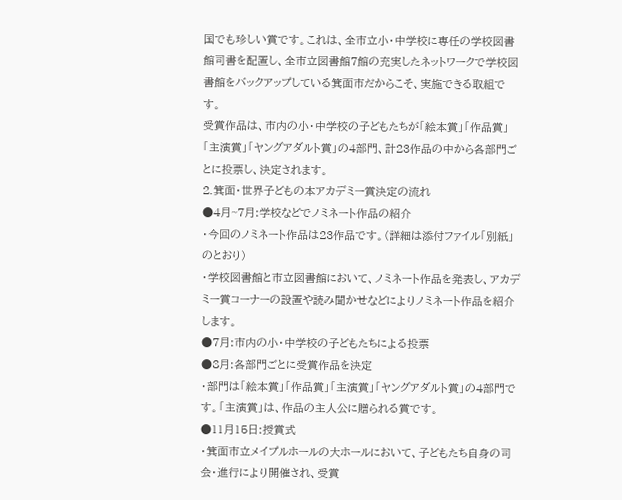国でも珍しい賞です。これは、全市立小・中学校に専任の学校図書館司書を配置し、全市立図書館7館の充実したネットワークで学校図書館をバックアップしている箕面市だからこそ、実施できる取組です。
受賞作品は、市内の小・中学校の子どもたちが「絵本賞」「作品賞」「主演賞」「ヤングアダルト賞」の4部門、計23作品の中から各部門ごとに投票し、決定されます。
2.箕面・世界子どもの本アカデミー賞決定の流れ
●4月~7月:学校などでノミネート作品の紹介
・今回のノミネート作品は23作品です。(詳細は添付ファイル「別紙」のとおり)
・学校図書館と市立図書館において、ノミネート作品を発表し、アカデミー賞コーナーの設置や読み聞かせなどによりノミネート作品を紹介します。
●7月:市内の小・中学校の子どもたちによる投票
●8月:各部門ごとに受賞作品を決定
・部門は「絵本賞」「作品賞」「主演賞」「ヤングアダルト賞」の4部門です。「主演賞」は、作品の主人公に贈られる賞です。
●11月15日:授賞式
・箕面市立メイプルホールの大ホールにおいて、子どもたち自身の司会・進行により開催され、受賞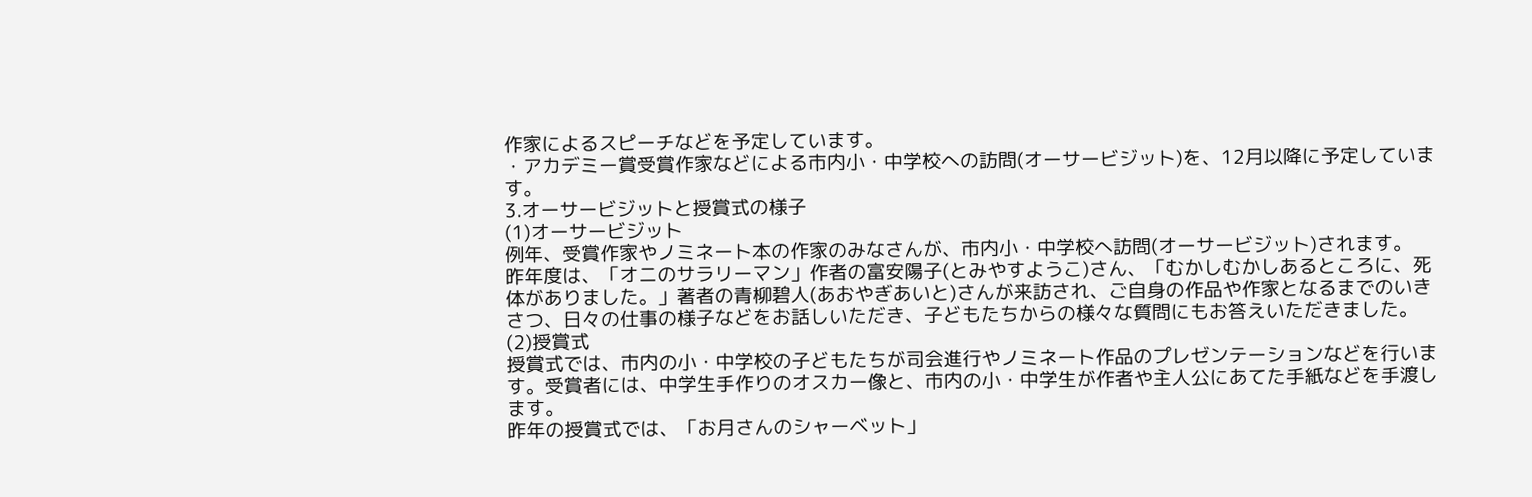作家によるスピーチなどを予定しています。
・アカデミー賞受賞作家などによる市内小・中学校への訪問(オーサービジット)を、12月以降に予定しています。
3.オーサービジットと授賞式の様子
(1)オーサービジット
例年、受賞作家やノミネート本の作家のみなさんが、市内小・中学校へ訪問(オーサービジット)されます。
昨年度は、「オニのサラリーマン」作者の富安陽子(とみやすようこ)さん、「むかしむかしあるところに、死体がありました。」著者の青柳碧人(あおやぎあいと)さんが来訪され、ご自身の作品や作家となるまでのいきさつ、日々の仕事の様子などをお話しいただき、子どもたちからの様々な質問にもお答えいただきました。
(2)授賞式
授賞式では、市内の小・中学校の子どもたちが司会進行やノミネート作品のプレゼンテーションなどを行います。受賞者には、中学生手作りのオスカー像と、市内の小・中学生が作者や主人公にあてた手紙などを手渡します。
昨年の授賞式では、「お月さんのシャーベット」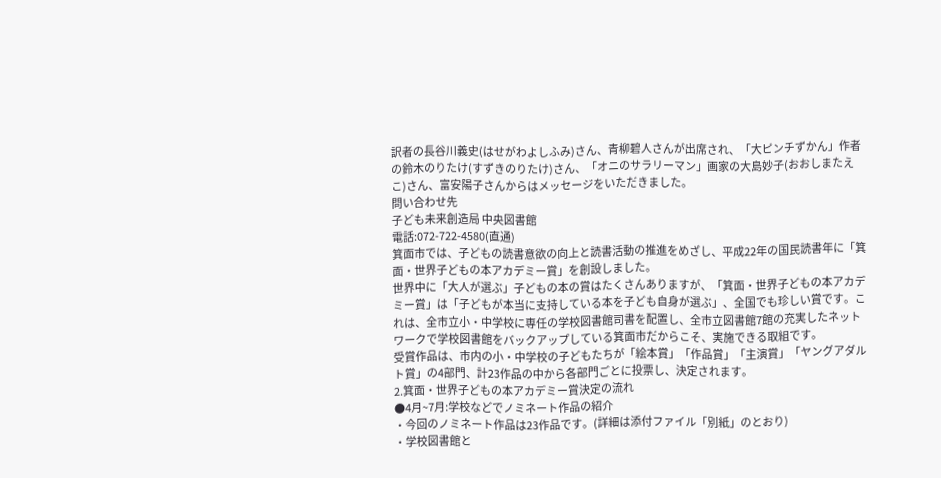訳者の長谷川義史(はせがわよしふみ)さん、青柳碧人さんが出席され、「大ピンチずかん」作者の鈴木のりたけ(すずきのりたけ)さん、「オニのサラリーマン」画家の大島妙子(おおしまたえこ)さん、富安陽子さんからはメッセージをいただきました。
問い合わせ先
子ども未来創造局 中央図書館
電話:072-722-4580(直通)
箕面市では、子どもの読書意欲の向上と読書活動の推進をめざし、平成22年の国民読書年に「箕面・世界子どもの本アカデミー賞」を創設しました。
世界中に「大人が選ぶ」子どもの本の賞はたくさんありますが、「箕面・世界子どもの本アカデミー賞」は「子どもが本当に支持している本を子ども自身が選ぶ」、全国でも珍しい賞です。これは、全市立小・中学校に専任の学校図書館司書を配置し、全市立図書館7館の充実したネットワークで学校図書館をバックアップしている箕面市だからこそ、実施できる取組です。
受賞作品は、市内の小・中学校の子どもたちが「絵本賞」「作品賞」「主演賞」「ヤングアダルト賞」の4部門、計23作品の中から各部門ごとに投票し、決定されます。
2.箕面・世界子どもの本アカデミー賞決定の流れ
●4月~7月:学校などでノミネート作品の紹介
・今回のノミネート作品は23作品です。(詳細は添付ファイル「別紙」のとおり)
・学校図書館と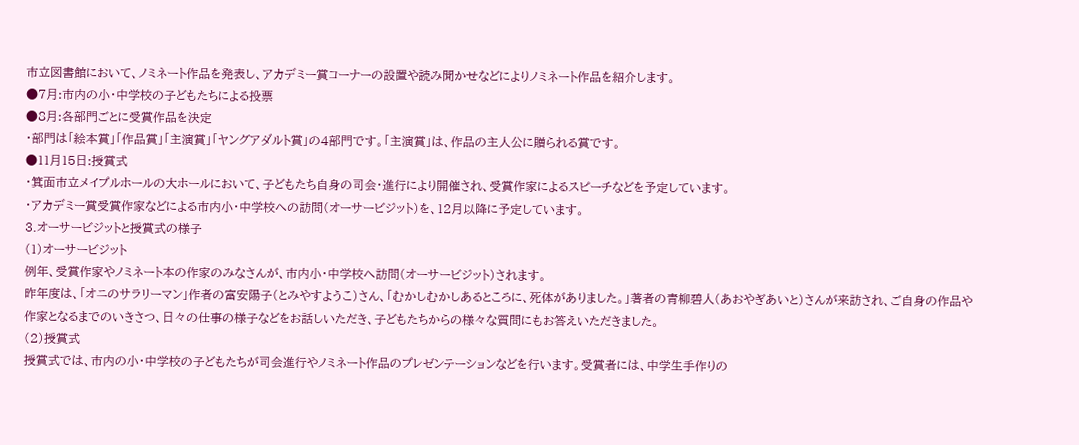市立図書館において、ノミネート作品を発表し、アカデミー賞コーナーの設置や読み聞かせなどによりノミネート作品を紹介します。
●7月:市内の小・中学校の子どもたちによる投票
●8月:各部門ごとに受賞作品を決定
・部門は「絵本賞」「作品賞」「主演賞」「ヤングアダルト賞」の4部門です。「主演賞」は、作品の主人公に贈られる賞です。
●11月15日:授賞式
・箕面市立メイプルホールの大ホールにおいて、子どもたち自身の司会・進行により開催され、受賞作家によるスピーチなどを予定しています。
・アカデミー賞受賞作家などによる市内小・中学校への訪問(オーサービジット)を、12月以降に予定しています。
3.オーサービジットと授賞式の様子
(1)オーサービジット
例年、受賞作家やノミネート本の作家のみなさんが、市内小・中学校へ訪問(オーサービジット)されます。
昨年度は、「オニのサラリーマン」作者の富安陽子(とみやすようこ)さん、「むかしむかしあるところに、死体がありました。」著者の青柳碧人(あおやぎあいと)さんが来訪され、ご自身の作品や作家となるまでのいきさつ、日々の仕事の様子などをお話しいただき、子どもたちからの様々な質問にもお答えいただきました。
(2)授賞式
授賞式では、市内の小・中学校の子どもたちが司会進行やノミネート作品のプレゼンテーションなどを行います。受賞者には、中学生手作りの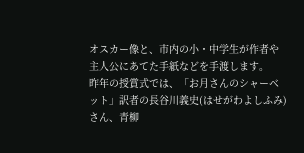オスカー像と、市内の小・中学生が作者や主人公にあてた手紙などを手渡します。
昨年の授賞式では、「お月さんのシャーベット」訳者の長谷川義史(はせがわよしふみ)さん、青柳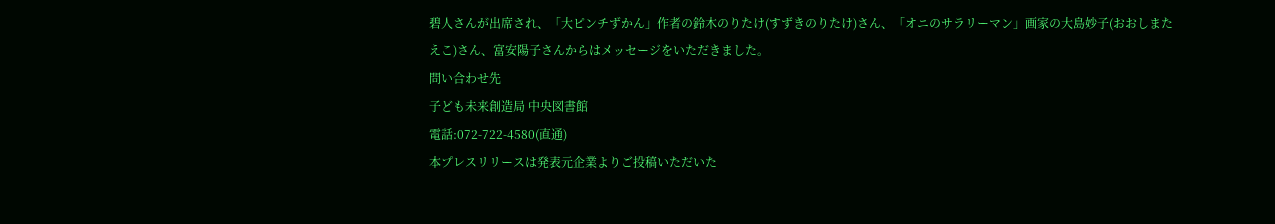碧人さんが出席され、「大ピンチずかん」作者の鈴木のりたけ(すずきのりたけ)さん、「オニのサラリーマン」画家の大島妙子(おおしまたえこ)さん、富安陽子さんからはメッセージをいただきました。
問い合わせ先
子ども未来創造局 中央図書館
電話:072-722-4580(直通)
本プレスリリースは発表元企業よりご投稿いただいた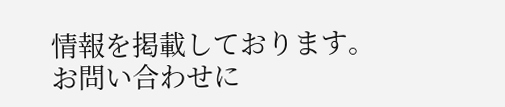情報を掲載しております。
お問い合わせに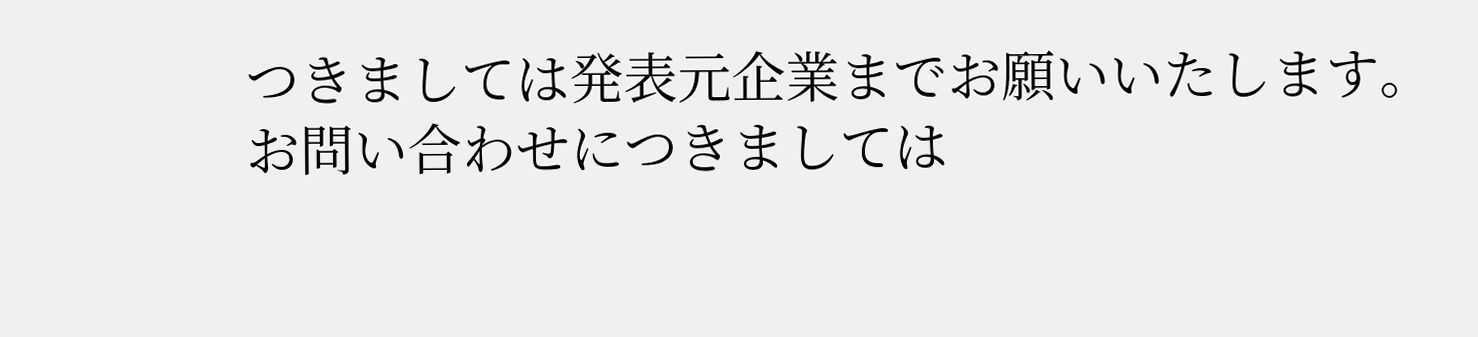つきましては発表元企業までお願いいたします。
お問い合わせにつきましては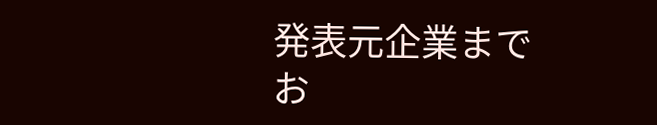発表元企業までお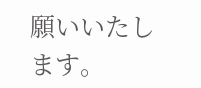願いいたします。